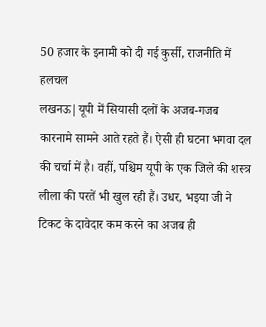50 हजार के इनामी को दी गई कुर्सी, राजनीति में हलचल
लखनऊ|यूपी में सियासी दलों के अजब-गजब कारनामे सामने आते रहते हैं। ऐसी ही घटना भगवा दल की चर्चा में है। वहीं, पश्चिम यूपी के एक जिले की शस्त्र लीला की परतें भी खुल रही हैं। उधर, भइया जी ने टिकट के दावेदार कम करने का अजब ही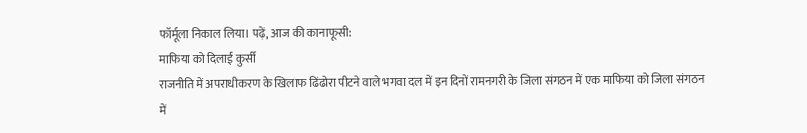फॉर्मूला निकाल लिया। पढ़ें, आज की कानाफूसी:
माफिया को दिलाई कुर्सी
राजनीति में अपराधीकरण के खिलाफ ढिंढोरा पीटने वाले भगवा दल में इन दिनों रामनगरी के जिला संगठन में एक माफिया को जिला संगठन में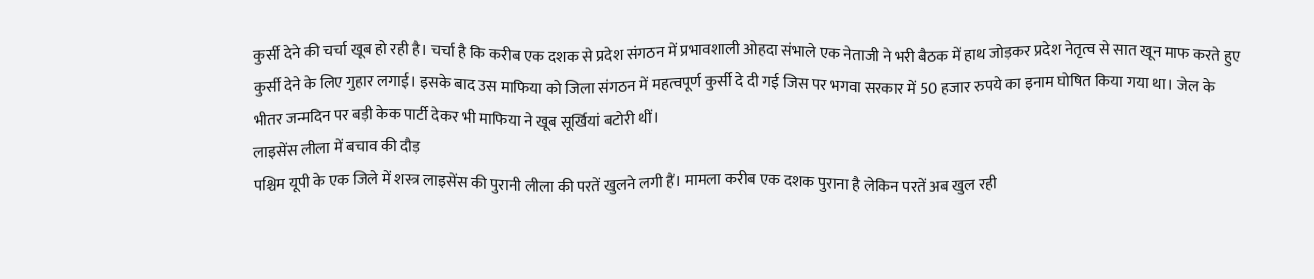कुर्सी देने की चर्चा खूब हो रही है। चर्चा है कि करीब एक दशक से प्रदेश संगठन में प्रभावशाली ओहदा संभाले एक नेताजी ने भरी बैठक में हाथ जोड़कर प्रदेश नेतृत्व से सात खून माफ करते हुए कुर्सी देने के लिए गुहार लगाई। इसके बाद उस माफिया को जिला संगठन में महत्वपूर्ण कुर्सी दे दी गई जिस पर भगवा सरकार में 50 हजार रुपये का इनाम घोषित किया गया था। जेल के भीतर जन्मदिन पर बड़ी केक पार्टी देकर भी माफिया ने खूब सूर्खियां बटोरी थीं।
लाइसेंस लीला में बचाव की दौड़
पश्चिम यूपी के एक जिले में शस्त्र लाइसेंस की पुरानी लीला की परतें खुलने लगी हैं। मामला करीब एक दशक पुराना है लेकिन परतें अब खुल रही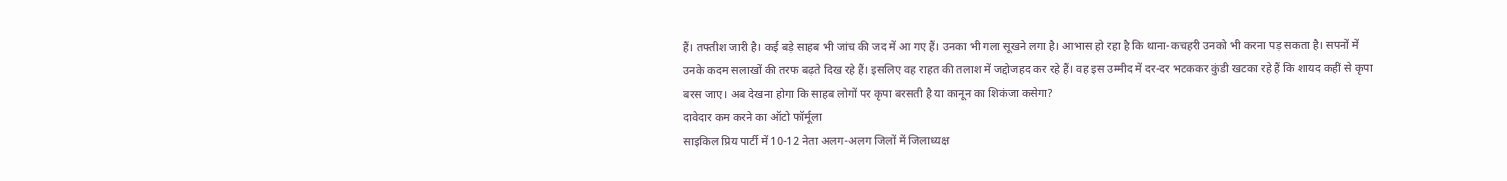हैं। तफ्तीश जारी है। कई बड़े साहब भी जांच की जद में आ गए हैं। उनका भी गला सूखने लगा है। आभास हो रहा है कि थाना-कचहरी उनको भी करना पड़ सकता है। सपनों में उनके कदम सलाखों की तरफ बढ़ते दिख रहे हैं। इसलिए वह राहत की तलाश में जद्दोजहद कर रहे हैं। वह इस उम्मीद में दर-दर भटककर कुंडी खटका रहे हैं कि शायद कहीं से कृपा बरस जाए। अब देखना होगा कि साहब लोगों पर कृपा बरसती है या कानून का शिकंजा कसेगा?
दावेदार कम करने का ऑटो फॉर्मूला
साइकिल प्रिय पार्टी में 10-12 नेता अलग-अलग जिलों में जिलाध्यक्ष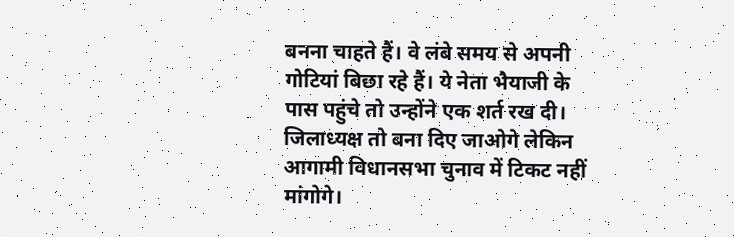बनना चाहते हैं। वे लंबे समय से अपनी गोटियां बिछा रहे हैं। ये नेता भैयाजी के पास पहुंचे तो उन्होंने एक शर्त रख दी। जिलाध्यक्ष तो बना दिए जाओगे लेकिन आगामी विधानसभा चुनाव में टिकट नहीं मांगोगे।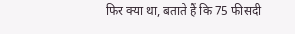फिर क्या था, बताते हैं कि 75 फीसदी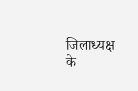जिलाध्यक्ष के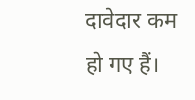दावेदार कम हो गए हैं।